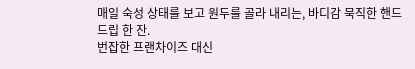매일 숙성 상태를 보고 원두를 골라 내리는, 바디감 묵직한 핸드드립 한 잔.
번잡한 프랜차이즈 대신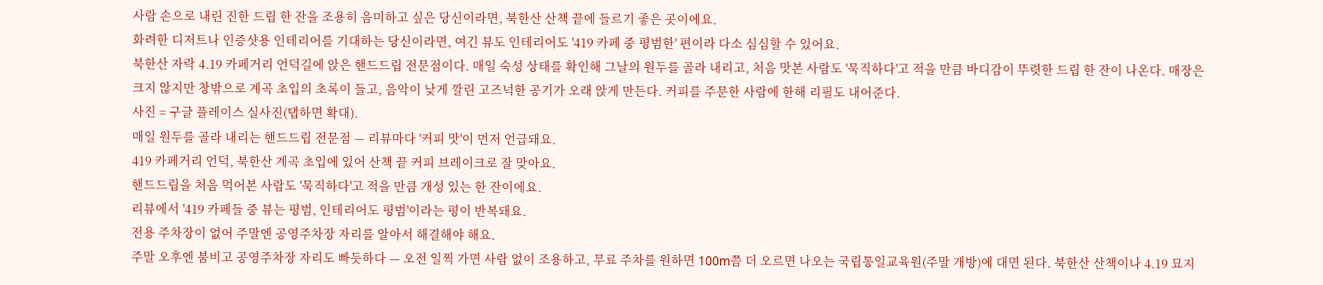사람 손으로 내린 진한 드립 한 잔을 조용히 음미하고 싶은 당신이라면, 북한산 산책 끝에 들르기 좋은 곳이에요.
화려한 디저트나 인증샷용 인테리어를 기대하는 당신이라면, 여긴 뷰도 인테리어도 '419 카페 중 평범한' 편이라 다소 심심할 수 있어요.
북한산 자락 4.19 카페거리 언덕길에 앉은 핸드드립 전문점이다. 매일 숙성 상태를 확인해 그날의 원두를 골라 내리고, 처음 맛본 사람도 '묵직하다'고 적을 만큼 바디감이 뚜렷한 드립 한 잔이 나온다. 매장은 크지 않지만 창밖으로 계곡 초입의 초록이 들고, 음악이 낮게 깔린 고즈넉한 공기가 오래 앉게 만든다. 커피를 주문한 사람에 한해 리필도 내어준다.
사진 = 구글 플레이스 실사진(탭하면 확대).
매일 원두를 골라 내리는 핸드드립 전문점 — 리뷰마다 '커피 맛'이 먼저 언급돼요.
419 카페거리 언덕, 북한산 계곡 초입에 있어 산책 끝 커피 브레이크로 잘 맞아요.
핸드드립을 처음 먹어본 사람도 '묵직하다'고 적을 만큼 개성 있는 한 잔이에요.
리뷰에서 '419 카페들 중 뷰는 평범, 인테리어도 평범'이라는 평이 반복돼요.
전용 주차장이 없어 주말엔 공영주차장 자리를 알아서 해결해야 해요.
주말 오후엔 붐비고 공영주차장 자리도 빠듯하다 — 오전 일찍 가면 사람 없이 조용하고, 무료 주차를 원하면 100m쯤 더 오르면 나오는 국립통일교육원(주말 개방)에 대면 된다. 북한산 산책이나 4.19 묘지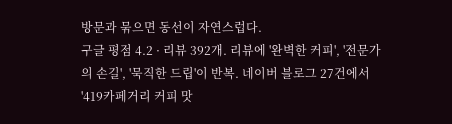방문과 묶으면 동선이 자연스럽다.
구글 평점 4.2 · 리뷰 392개. 리뷰에 '완벽한 커피', '전문가의 손길', '묵직한 드립'이 반복. 네이버 블로그 27건에서 '419카페거리 커피 맛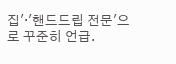집'·'핸드드립 전문'으로 꾸준히 언급.